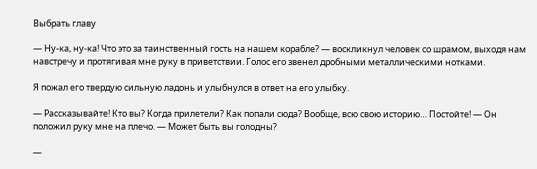Выбрать главу

— Ну-ка, ну-ка! Что это за таинственный гость на нашем корабле? — воскликнул человек со шрамом, выходя нам навстречу и протягивая мне руку в приветствии. Голос его звенел дробными металлическими нотками.

Я пожал его твердую сильную ладонь и улыбнулся в ответ на его улыбку.

— Рассказывайте! Кто вы? Когда прилетели? Как попали сюда? Вообще, всю свою историю… Постойте! — Он положил руку мне на плечо. — Может быть вы голодны?

—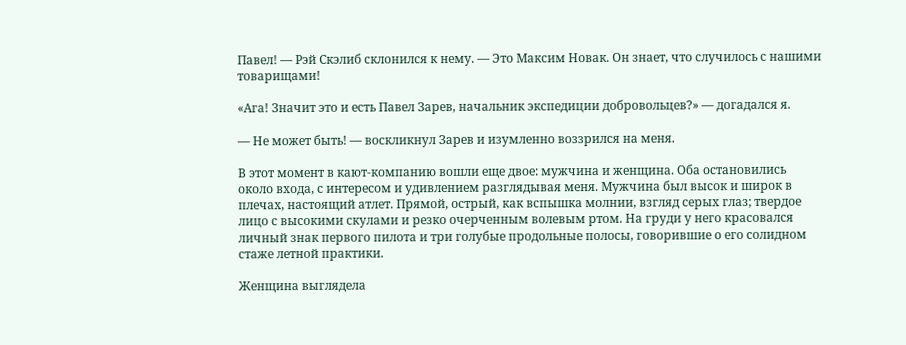Павел! — Рэй Скэлиб склонился к нему. — Это Максим Новак. Он знает, что случилось с нашими товарищами!

«Ага! Значит это и есть Павел Зарев, начальник экспедиции добровольцев?» — догадался я.

— Не может быть! — воскликнул Зарев и изумленно воззрился на меня.

В этот момент в кают-компанию вошли еще двое: мужчина и женщина. Оба остановились около входа, с интересом и удивлением разглядывая меня. Мужчина был высок и широк в плечах, настоящий атлет. Прямой, острый, как вспышка молнии, взгляд серых глаз; твердое лицо с высокими скулами и резко очерченным волевым ртом. На груди у него красовался личный знак первого пилота и три голубые продольные полосы, говорившие о его солидном стаже летной практики.

Женщина выглядела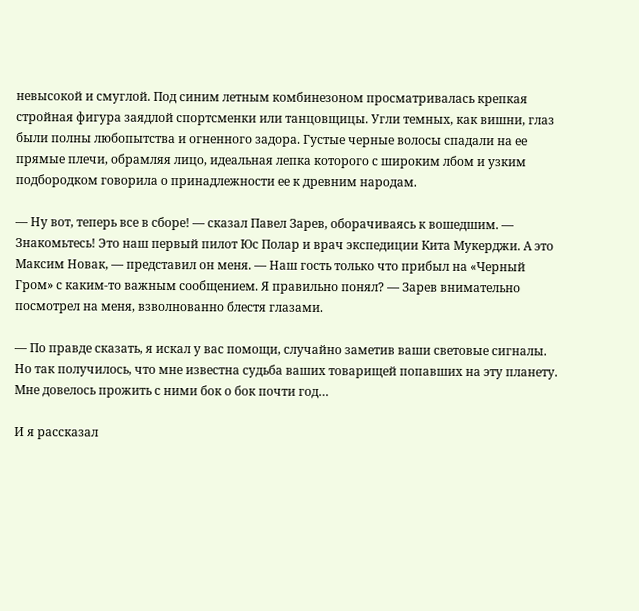невысокой и смуглой. Под синим летным комбинезоном просматривалась крепкая стройная фигура заядлой спортсменки или танцовщицы. Угли темных, как вишни, глаз были полны любопытства и огненного задора. Густые черные волосы спадали на ее прямые плечи, обрамляя лицо, идеальная лепка которого с широким лбом и узким подбородком говорила о принадлежности ее к древним народам.

— Ну вот, теперь все в сборе! — сказал Павел Зарев, оборачиваясь к вошедшим. — Знакомьтесь! Это наш первый пилот Юс Полар и врач экспедиции Кита Мукерджи. А это Максим Новак, — представил он меня. — Наш гость только что прибыл на «Черный Гром» с каким-то важным сообщением. Я правильно понял? — Зарев внимательно посмотрел на меня, взволнованно блестя глазами.

— По правде сказать, я искал у вас помощи, случайно заметив ваши световые сигналы. Но так получилось, что мне известна судьба ваших товарищей попавших на эту планету. Мне довелось прожить с ними бок о бок почти год…

И я рассказал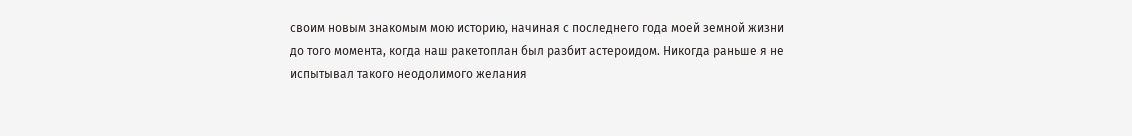своим новым знакомым мою историю, начиная с последнего года моей земной жизни до того момента, когда наш ракетоплан был разбит астероидом. Никогда раньше я не испытывал такого неодолимого желания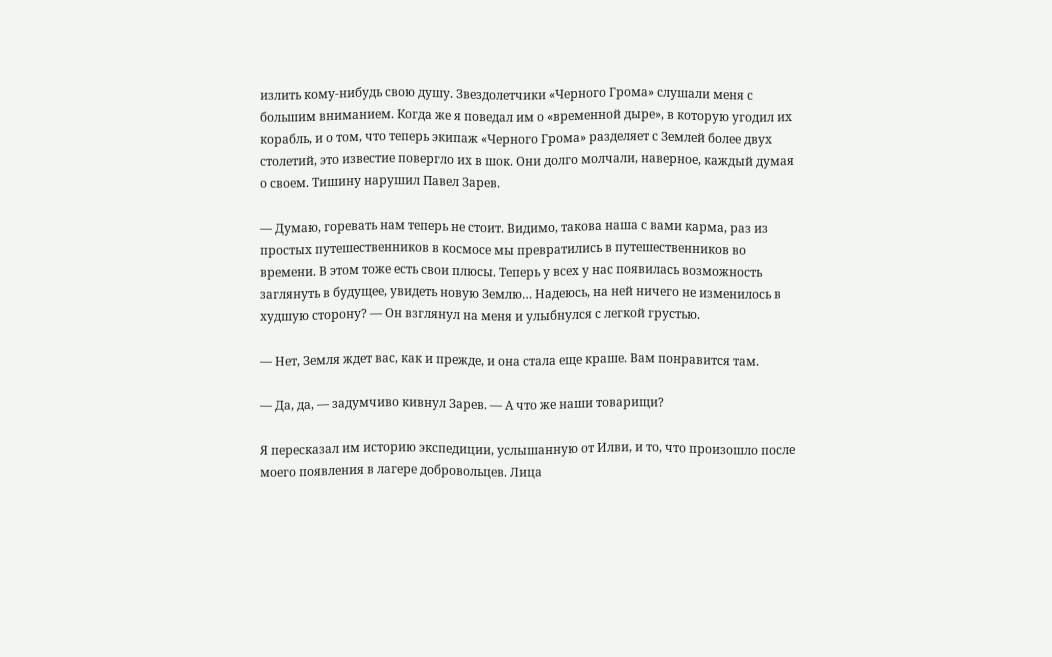излить кому-нибудь свою душу. Звездолетчики «Черного Грома» слушали меня с большим вниманием. Когда же я поведал им о «временной дыре», в которую угодил их корабль, и о том, что теперь экипаж «Черного Грома» разделяет с Землей более двух столетий, это известие повергло их в шок. Они долго молчали, наверное, каждый думая о своем. Тишину нарушил Павел Зарев.

— Думаю, горевать нам теперь не стоит. Видимо, такова наша с вами карма, раз из простых путешественников в космосе мы превратились в путешественников во времени. В этом тоже есть свои плюсы. Теперь у всех у нас появилась возможность заглянуть в будущее, увидеть новую Землю… Надеюсь, на ней ничего не изменилось в худшую сторону? — Он взглянул на меня и улыбнулся с легкой грустью.

— Нет, Земля ждет вас, как и прежде, и она стала еще краше. Вам понравится там.

— Да, да, — задумчиво кивнул Зарев. — А что же наши товарищи?

Я пересказал им историю экспедиции, услышанную от Илви, и то, что произошло после моего появления в лагере добровольцев. Лица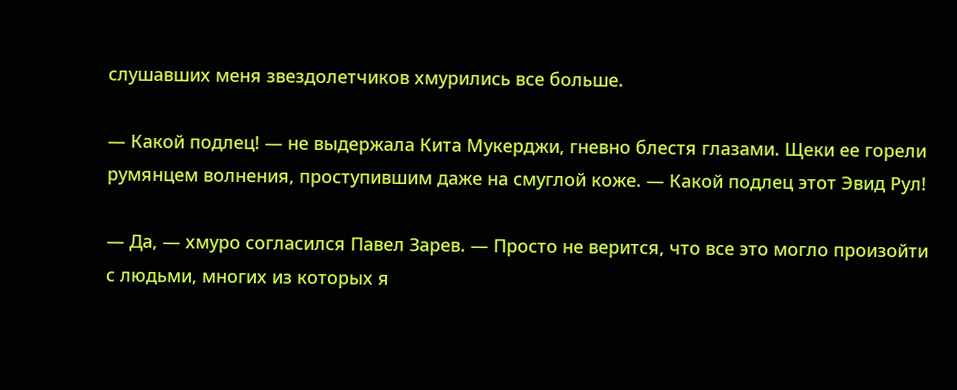слушавших меня звездолетчиков хмурились все больше.

— Какой подлец! — не выдержала Кита Мукерджи, гневно блестя глазами. Щеки ее горели румянцем волнения, проступившим даже на смуглой коже. — Какой подлец этот Эвид Рул!

— Да, — хмуро согласился Павел Зарев. — Просто не верится, что все это могло произойти с людьми, многих из которых я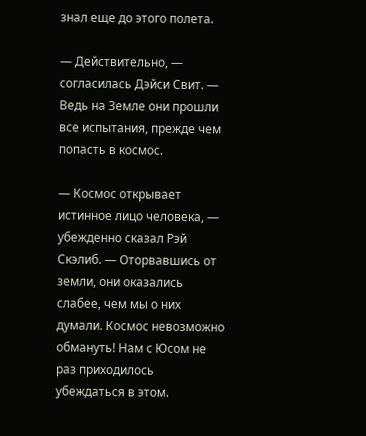знал еще до этого полета.

— Действительно, — согласилась Дэйси Свит. — Ведь на Земле они прошли все испытания, прежде чем попасть в космос.

— Космос открывает истинное лицо человека, — убежденно сказал Рэй Скэлиб. — Оторвавшись от земли, они оказались слабее, чем мы о них думали. Космос невозможно обмануть! Нам с Юсом не раз приходилось убеждаться в этом.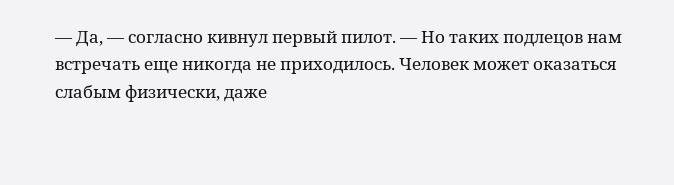— Да, — согласно кивнул первый пилот. — Но таких подлецов нам встречать еще никогда не приходилось. Человек может оказаться слабым физически, даже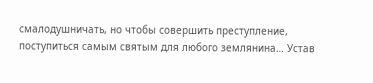смалодушничать, но чтобы совершить преступление, поступиться самым святым для любого землянина… Устав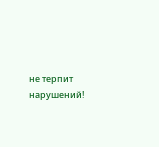не терпит нарушений!